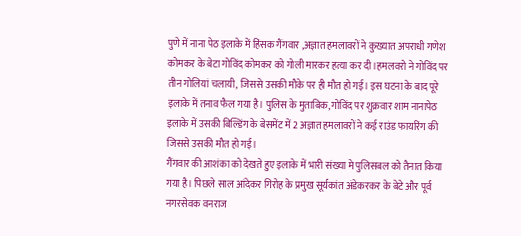पुणे में नाना पेठ इलाके में हिंसक गैंगवार ,अज्ञात हमलावरों ने कुख्यात अपराधी गणेश कोमकर के बेटा गोविंद कोमकर को गोली मारकर हत्या कर दी।हमलवरो ने गोविंद पर तीन गोलियां चलायी, जिससे उसकी मौके पर ही मौत हो गई। इस घटना के बाद पूरे इलाके में तनाव फैल गया है। पुलिस के मुताबिक, गोविंद पर शुक्रवार शाम नानापेठ इलाके में उसकी बिल्डिंग के बेसमेंट में 2 अज्ञात हमलावरों ने कई राउंड फायरिंग की जिससे उसकी मौत हो गई।
गैंगवार की आशंका को देखते हुए इलाके में भारी संख्या मे पुलिसबल को तैनात किया गया है। पिछले साल आंदेकर गिरोह के प्रमुख सूर्यकांत अंडेकरकर के बेटे और पूर्व नगरसेवक वनराज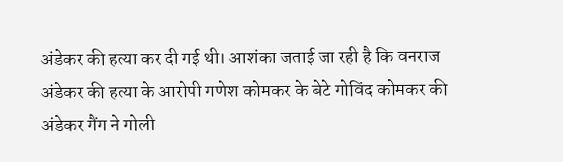अंडेकर की हत्या कर दी गई थी। आशंका जताई जा रही है कि वनराज अंडेकर की हत्या के आरोपी गणेश कोमकर के बेटे गोविंद कोमकर की अंडेकर गैंग ने गोली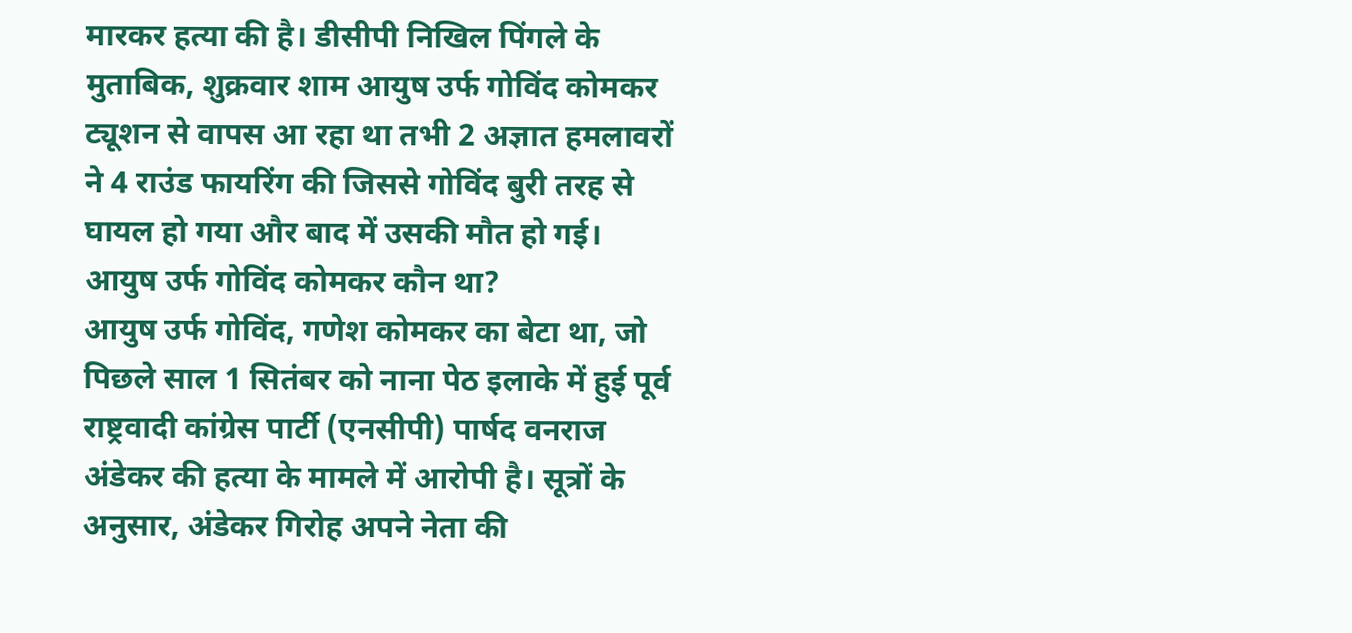मारकर हत्या की है। डीसीपी निखिल पिंगले के मुताबिक, शुक्रवार शाम आयुष उर्फ गोविंद कोमकर ट्यूशन से वापस आ रहा था तभी 2 अज्ञात हमलावरों ने 4 राउंड फायरिंग की जिससे गोविंद बुरी तरह से घायल हो गया और बाद में उसकी मौत हो गई।
आयुष उर्फ गोविंद कोमकर कौन था?
आयुष उर्फ गोविंद, गणेश कोमकर का बेटा था, जो पिछले साल 1 सितंबर को नाना पेठ इलाके में हुई पूर्व राष्ट्रवादी कांग्रेस पार्टी (एनसीपी) पार्षद वनराज अंडेकर की हत्या के मामले में आरोपी है। सूत्रों के अनुसार, अंडेकर गिरोह अपने नेता की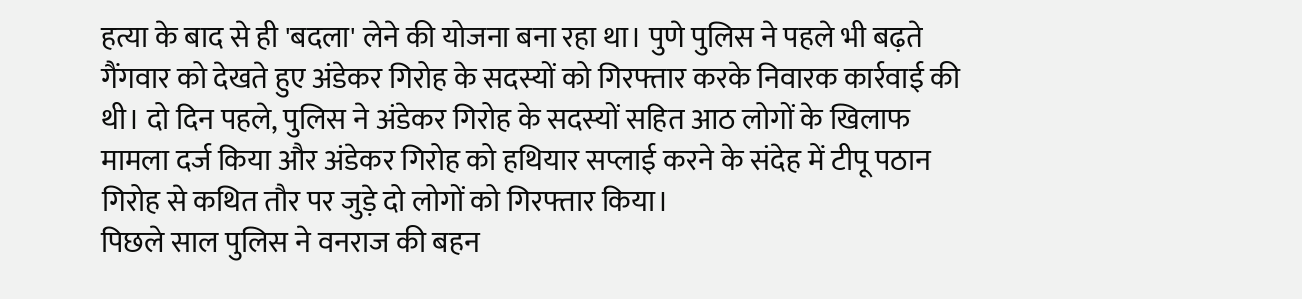हत्या के बाद से ही 'बदला' लेने की योजना बना रहा था। पुणे पुलिस ने पहले भी बढ़ते गैंगवार को देखते हुए अंडेकर गिरोह के सदस्यों को गिरफ्तार करके निवारक कार्रवाई की थी। दो दिन पहले, पुलिस ने अंडेकर गिरोह के सदस्यों सहित आठ लोगों के खिलाफ मामला दर्ज किया और अंडेकर गिरोह को हथियार सप्लाई करने के संदेह में टीपू पठान गिरोह से कथित तौर पर जुड़े दो लोगों को गिरफ्तार किया।
पिछले साल पुलिस ने वनराज की बहन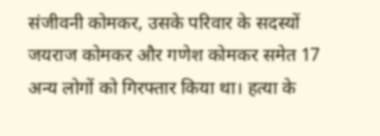संजीवनी कोमकर, उसके परिवार के सदस्यों जयराज कोमकर और गणेश कोमकर समेत 17 अन्य लोगों को गिरफ्तार किया था। हत्या के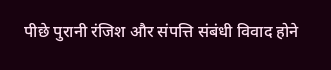पीछे पुरानी रंजिश और संपत्ति संबंधी विवाद होने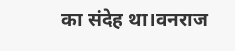का संदेह था।वनराज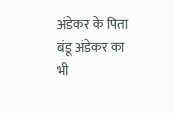अंडेकर के पिता बंडू अंडेकर का भी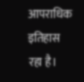आपराधिक इतिहास रहा है।